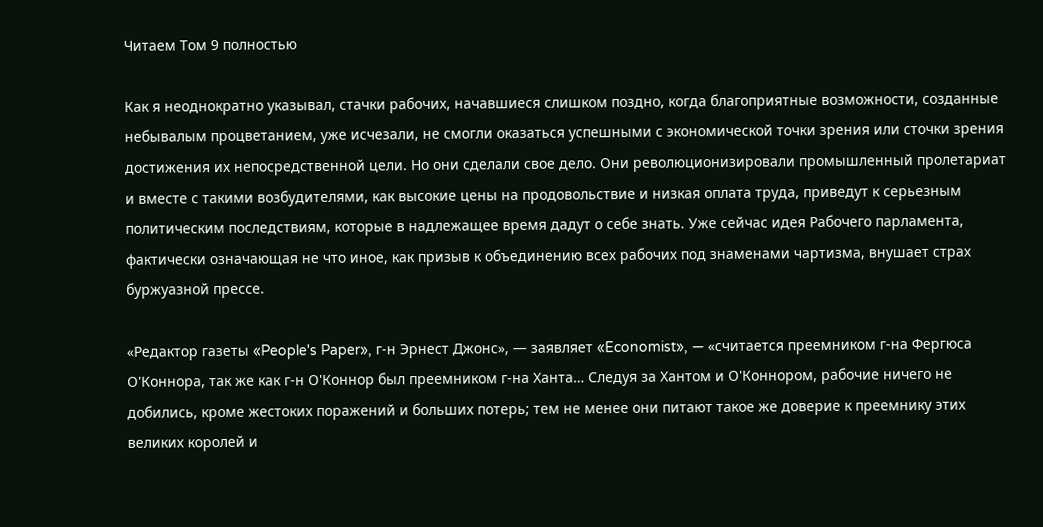Читаем Том 9 полностью

Как я неоднократно указывал, стачки рабочих, начавшиеся слишком поздно, когда благоприятные возможности, созданные небывалым процветанием, уже исчезали, не смогли оказаться успешными с экономической точки зрения или сточки зрения достижения их непосредственной цели. Но они сделали свое дело. Они революционизировали промышленный пролетариат и вместе с такими возбудителями, как высокие цены на продовольствие и низкая оплата труда, приведут к серьезным политическим последствиям, которые в надлежащее время дадут о себе знать. Уже сейчас идея Рабочего парламента, фактически означающая не что иное, как призыв к объединению всех рабочих под знаменами чартизма, внушает страх буржуазной прессе.

«Редактор газеты «People's Paper», г-н Эрнест Джонс», — заявляет «Economist», — «считается преемником г-на Фергюса О'Коннора, так же как г-н О'Коннор был преемником г-на Ханта… Следуя за Хантом и О'Коннором, рабочие ничего не добились, кроме жестоких поражений и больших потерь; тем не менее они питают такое же доверие к преемнику этих великих королей и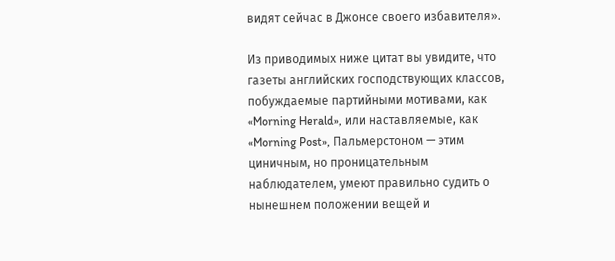видят сейчас в Джонсе своего избавителя».

Из приводимых ниже цитат вы увидите, что газеты английских господствующих классов, побуждаемые партийными мотивами, как «Morning Herald», или наставляемые, как «Morning Post», Пальмерстоном — этим циничным, но проницательным наблюдателем, умеют правильно судить о нынешнем положении вещей и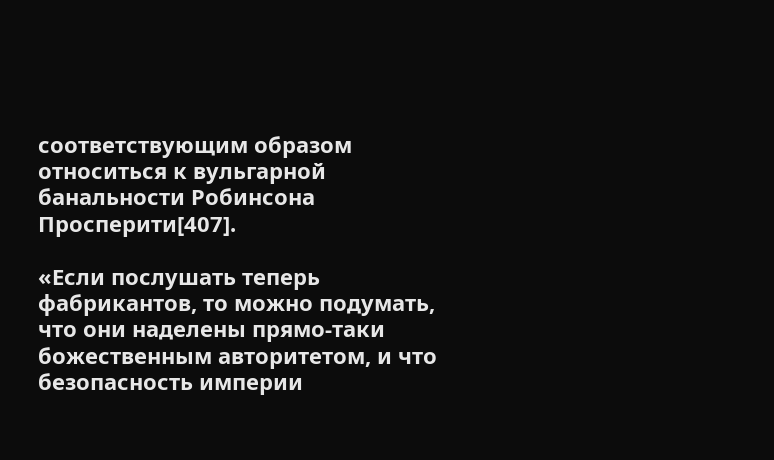соответствующим образом относиться к вульгарной банальности Робинсона Просперити[407].

«Если послушать теперь фабрикантов, то можно подумать, что они наделены прямо-таки божественным авторитетом, и что безопасность империи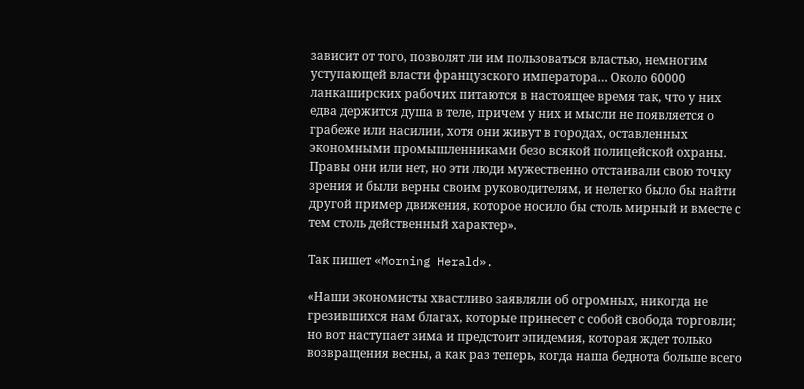зависит от того, позволят ли им пользоваться властью, немногим уступающей власти французского императора… Около 60000 ланкаширских рабочих питаются в настоящее время так, что у них едва держится душа в теле, причем у них и мысли не появляется о грабеже или насилии, хотя они живут в городах, оставленных экономными промышленниками безо всякой полицейской охраны. Правы они или нет, но эти люди мужественно отстаивали свою точку зрения и были верны своим руководителям, и нелегко было бы найти другой пример движения, которое носило бы столь мирный и вместе с тем столь действенный характер».

Так пишет «Morning Herald».

«Наши экономисты хвастливо заявляли об огромных, никогда не грезившихся нам благах, которые принесет с собой свобода торговли; но вот наступает зима и предстоит эпидемия, которая ждет только возвращения весны, а как раз теперь, когда наша беднота больше всего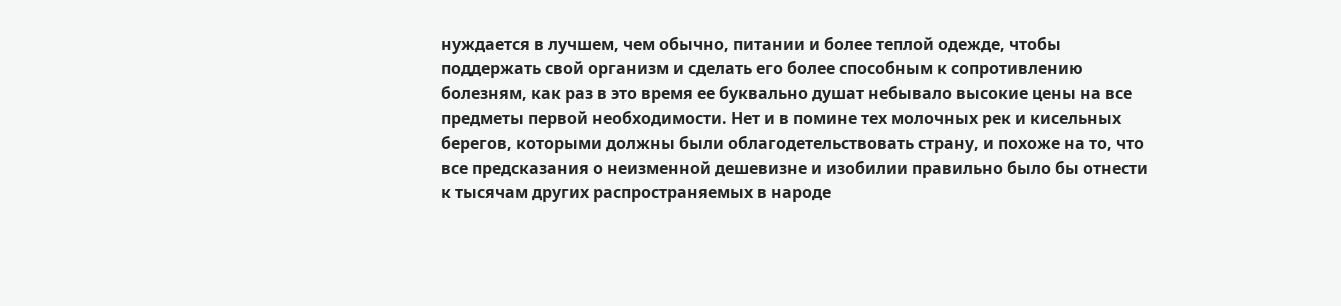нуждается в лучшем, чем обычно, питании и более теплой одежде, чтобы поддержать свой организм и сделать его более способным к сопротивлению болезням, как раз в это время ее буквально душат небывало высокие цены на все предметы первой необходимости. Нет и в помине тех молочных рек и кисельных берегов, которыми должны были облагодетельствовать страну, и похоже на то, что все предсказания о неизменной дешевизне и изобилии правильно было бы отнести к тысячам других распространяемых в народе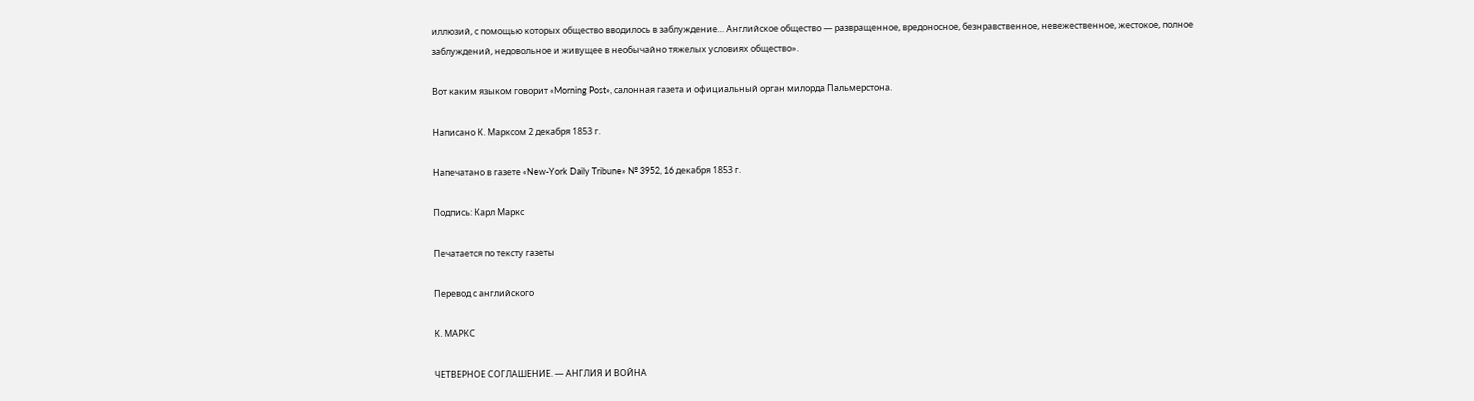иллюзий, с помощью которых общество вводилось в заблуждение… Английское общество — развращенное, вредоносное, безнравственное, невежественное, жестокое, полное заблуждений, недовольное и живущее в необычайно тяжелых условиях общество».

Вот каким языком говорит «Morning Post», салонная газета и официальный орган милорда Пальмерстона.

Написано К. Марксом 2 декабря 1853 г.

Напечатано в газете «New-York Daily Tribune» № 3952, 16 декабря 1853 г.

Подпись: Карл Маркс

Печатается по тексту газеты

Перевод с английского

К. МАРКС

ЧЕТВЕРНОЕ СОГЛАШЕНИЕ. — АНГЛИЯ И ВОЙНА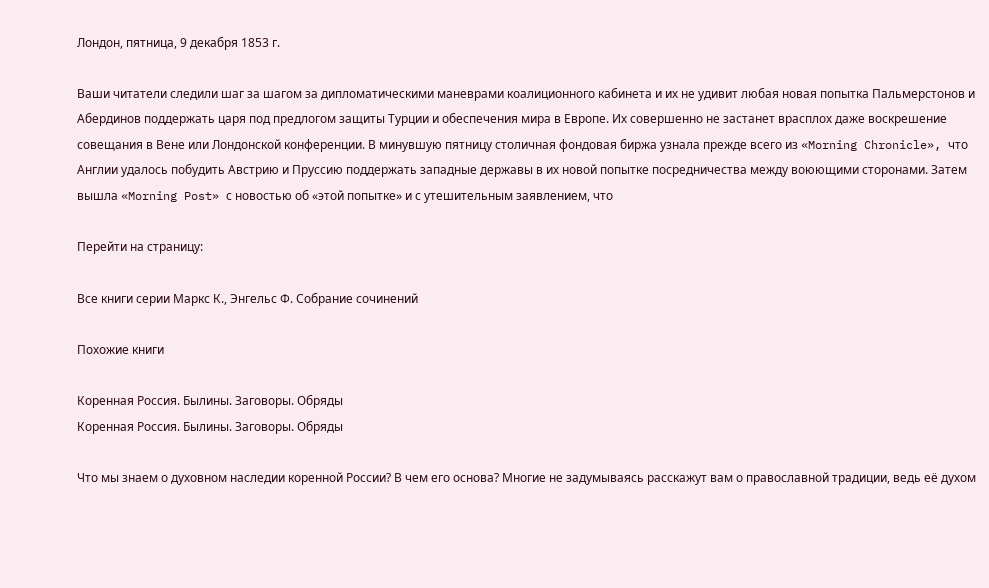Лондон, пятница, 9 декабря 1853 г.

Ваши читатели следили шаг за шагом за дипломатическими маневрами коалиционного кабинета и их не удивит любая новая попытка Пальмерстонов и Абердинов поддержать царя под предлогом защиты Турции и обеспечения мира в Европе. Их совершенно не застанет врасплох даже воскрешение совещания в Вене или Лондонской конференции. В минувшую пятницу столичная фондовая биржа узнала прежде всего из «Morning Chronicle», что Англии удалось побудить Австрию и Пруссию поддержать западные державы в их новой попытке посредничества между воюющими сторонами. Затем вышла «Morning Post» с новостью об «этой попытке» и с утешительным заявлением, что

Перейти на страницу:

Все книги серии Маркс К., Энгельс Ф. Собрание сочинений

Похожие книги

Коренная Россия. Былины. Заговоры. Обряды
Коренная Россия. Былины. Заговоры. Обряды

Что мы знаем о духовном наследии коренной России? В чем его основа? Многие не задумываясь расскажут вам о православной традиции, ведь её духом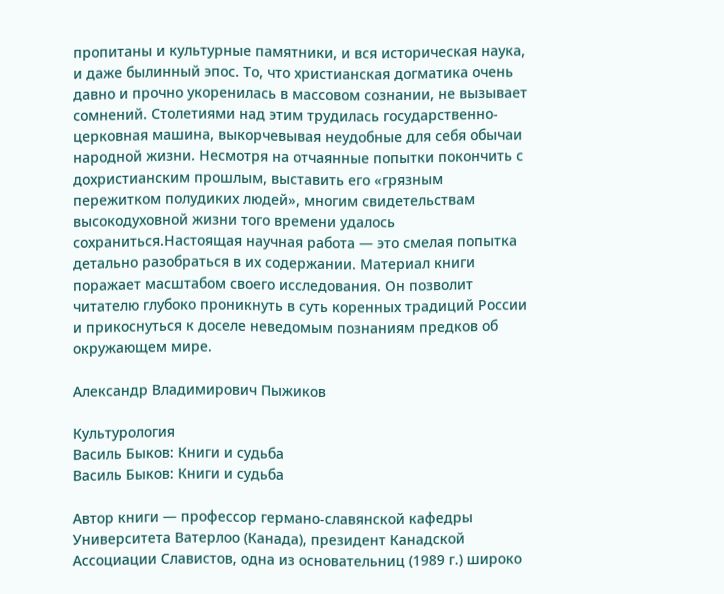пропитаны и культурные памятники, и вся историческая наука, и даже былинный эпос. То, что христианская догматика очень давно и прочно укоренилась в массовом сознании, не вызывает сомнений. Столетиями над этим трудилась государственно-церковная машина, выкорчевывая неудобные для себя обычаи народной жизни. Несмотря на отчаянные попытки покончить с дохристианским прошлым, выставить его «грязным пережитком полудиких людей», многим свидетельствам высокодуховной жизни того времени удалось сохраниться.Настоящая научная работа — это смелая попытка детально разобраться в их содержании. Материал книги поражает масштабом своего исследования. Он позволит читателю глубоко проникнуть в суть коренных традиций России и прикоснуться к доселе неведомым познаниям предков об окружающем мире.

Александр Владимирович Пыжиков

Культурология
Василь Быков: Книги и судьба
Василь Быков: Книги и судьба

Автор книги — профессор германо-славянской кафедры Университета Ватерлоо (Канада), президент Канадской Ассоциации Славистов, одна из основательниц (1989 г.) широко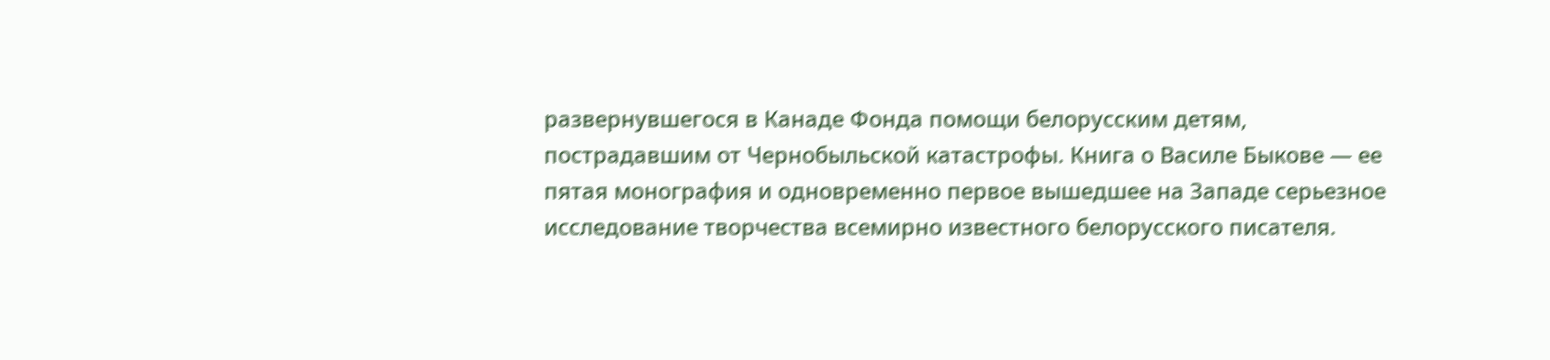развернувшегося в Канаде Фонда помощи белорусским детям, пострадавшим от Чернобыльской катастрофы. Книга о Василе Быкове — ее пятая монография и одновременно первое вышедшее на Западе серьезное исследование творчества всемирно известного белорусского писателя.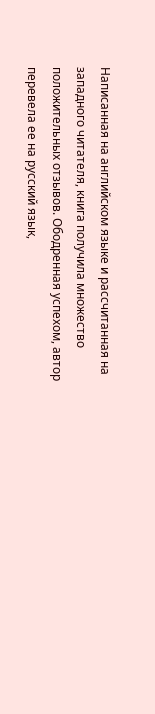Написанная на английском языке и рассчитанная на западного читателя, книга получила множество положительных отзывов. Ободренная успехом, автор перевела ее на русский язык,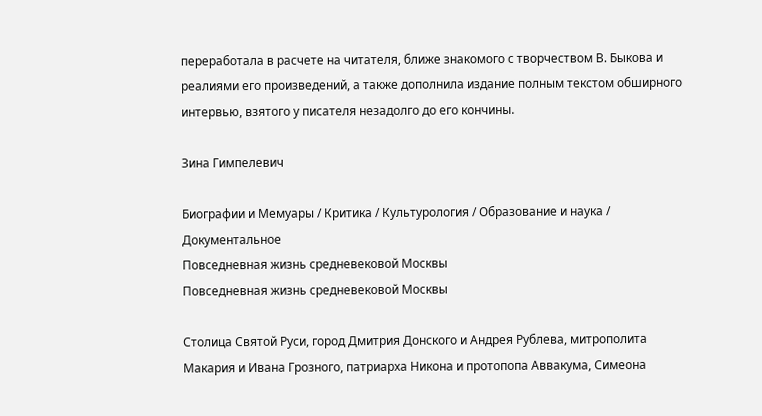переработала в расчете на читателя, ближе знакомого с творчеством В. Быкова и реалиями его произведений, а также дополнила издание полным текстом обширного интервью, взятого у писателя незадолго до его кончины.

Зина Гимпелевич

Биографии и Мемуары / Критика / Культурология / Образование и наука / Документальное
Повседневная жизнь средневековой Москвы
Повседневная жизнь средневековой Москвы

Столица Святой Руси, город Дмитрия Донского и Андрея Рублева, митрополита Макария и Ивана Грозного, патриарха Никона и протопопа Аввакума, Симеона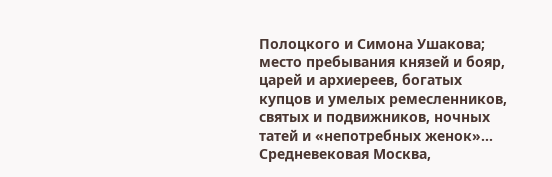Полоцкого и Симона Ушакова; место пребывания князей и бояр, царей и архиереев, богатых купцов и умелых ремесленников, святых и подвижников, ночных татей и «непотребных женок»... Средневековая Москва,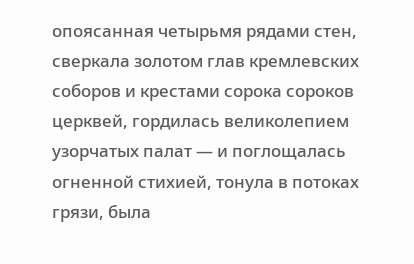опоясанная четырьмя рядами стен, сверкала золотом глав кремлевских соборов и крестами сорока сороков церквей, гордилась великолепием узорчатых палат — и поглощалась огненной стихией, тонула в потоках грязи, была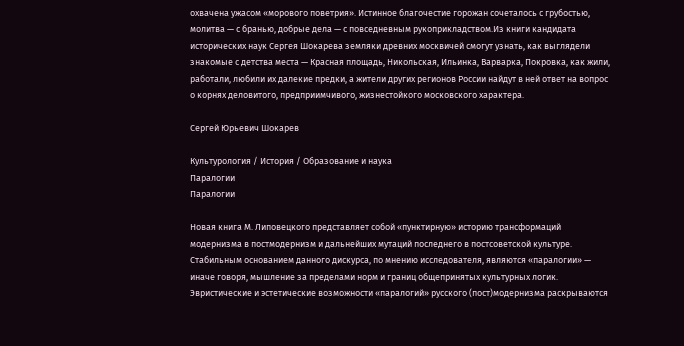охвачена ужасом «морового поветрия». Истинное благочестие горожан сочеталось с грубостью, молитва — с бранью, добрые дела — с повседневным рукоприкладством.Из книги кандидата исторических наук Сергея Шокарева земляки древних москвичей смогут узнать, как выглядели знакомые с детства места — Красная площадь, Никольская, Ильинка, Варварка, Покровка, как жили, работали, любили их далекие предки, а жители других регионов России найдут в ней ответ на вопрос о корнях деловитого, предприимчивого, жизнестойкого московского характера.

Сергей Юрьевич Шокарев

Культурология / История / Образование и наука
Паралогии
Паралогии

Новая книга М. Липовецкого представляет собой «пунктирную» историю трансформаций модернизма в постмодернизм и дальнейших мутаций последнего в постсоветской культуре. Стабильным основанием данного дискурса, по мнению исследователя, являются «паралогии» — иначе говоря, мышление за пределами норм и границ общепринятых культурных логик. Эвристические и эстетические возможности «паралогий» русского (пост)модернизма раскрываются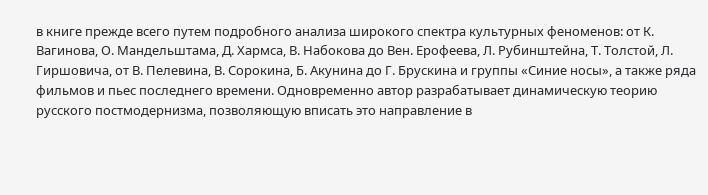в книге прежде всего путем подробного анализа широкого спектра культурных феноменов: от К. Вагинова, О. Мандельштама, Д. Хармса, В. Набокова до Вен. Ерофеева, Л. Рубинштейна, Т. Толстой, Л. Гиршовича, от В. Пелевина, В. Сорокина, Б. Акунина до Г. Брускина и группы «Синие носы», а также ряда фильмов и пьес последнего времени. Одновременно автор разрабатывает динамическую теорию русского постмодернизма, позволяющую вписать это направление в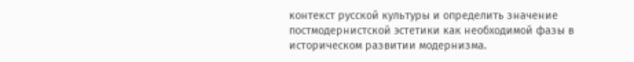контекст русской культуры и определить значение постмодернистской эстетики как необходимой фазы в историческом развитии модернизма.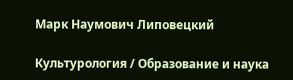Марк Наумович Липовецкий

Культурология / Образование и наука